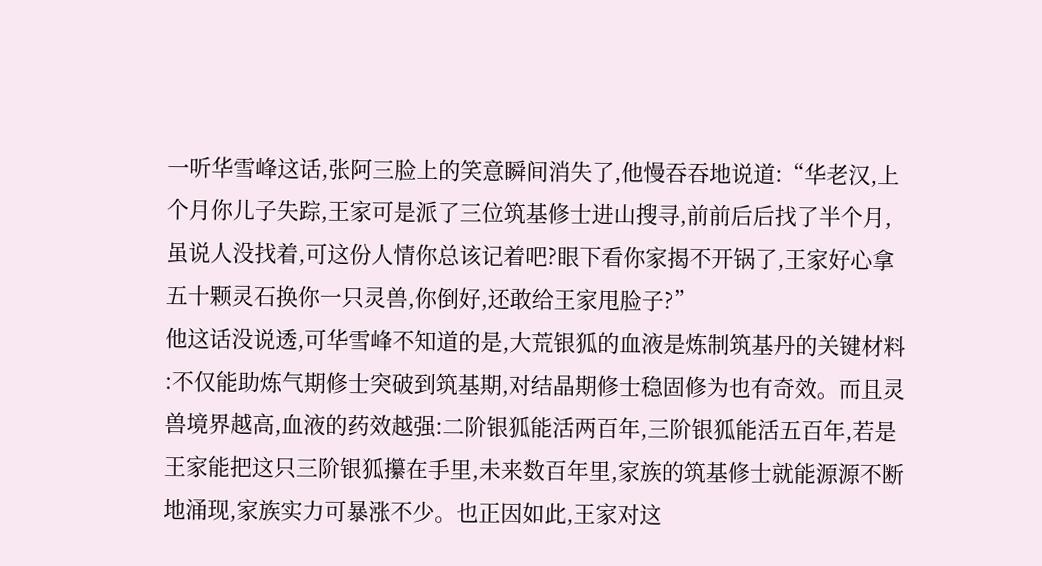一听华雪峰这话,张阿三脸上的笑意瞬间消失了,他慢吞吞地说道:“华老汉,上个月你儿子失踪,王家可是派了三位筑基修士进山搜寻,前前后后找了半个月,虽说人没找着,可这份人情你总该记着吧?眼下看你家揭不开锅了,王家好心拿五十颗灵石换你一只灵兽,你倒好,还敢给王家甩脸子?”
他这话没说透,可华雪峰不知道的是,大荒银狐的血液是炼制筑基丹的关键材料 :不仅能助炼气期修士突破到筑基期,对结晶期修士稳固修为也有奇效。而且灵兽境界越高,血液的药效越强:二阶银狐能活两百年,三阶银狐能活五百年,若是王家能把这只三阶银狐攥在手里,未来数百年里,家族的筑基修士就能源源不断地涌现,家族实力可暴涨不少。也正因如此,王家对这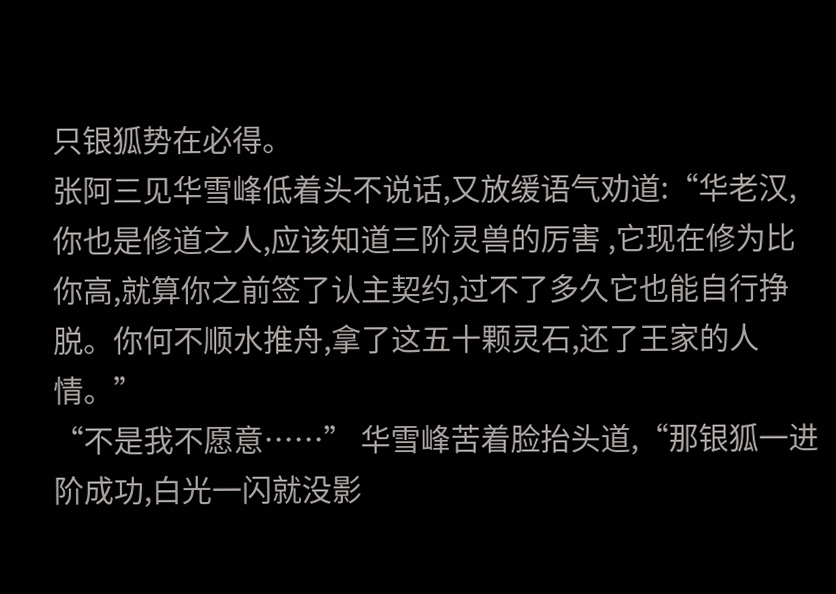只银狐势在必得。
张阿三见华雪峰低着头不说话,又放缓语气劝道:“华老汉,你也是修道之人,应该知道三阶灵兽的厉害 ,它现在修为比你高,就算你之前签了认主契约,过不了多久它也能自行挣脱。你何不顺水推舟,拿了这五十颗灵石,还了王家的人情。”
“不是我不愿意……” 华雪峰苦着脸抬头道,“那银狐一进阶成功,白光一闪就没影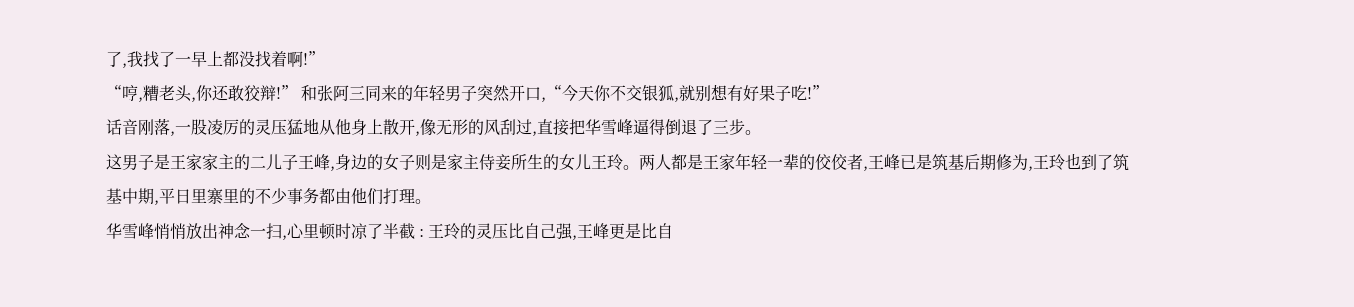了,我找了一早上都没找着啊!”
“哼,糟老头,你还敢狡辩!” 和张阿三同来的年轻男子突然开口,“今天你不交银狐,就别想有好果子吃!”
话音刚落,一股凌厉的灵压猛地从他身上散开,像无形的风刮过,直接把华雪峰逼得倒退了三步。
这男子是王家家主的二儿子王峰,身边的女子则是家主侍妾所生的女儿王玲。两人都是王家年轻一辈的佼佼者,王峰已是筑基后期修为,王玲也到了筑基中期,平日里寨里的不少事务都由他们打理。
华雪峰悄悄放出神念一扫,心里顿时凉了半截 : 王玲的灵压比自己强,王峰更是比自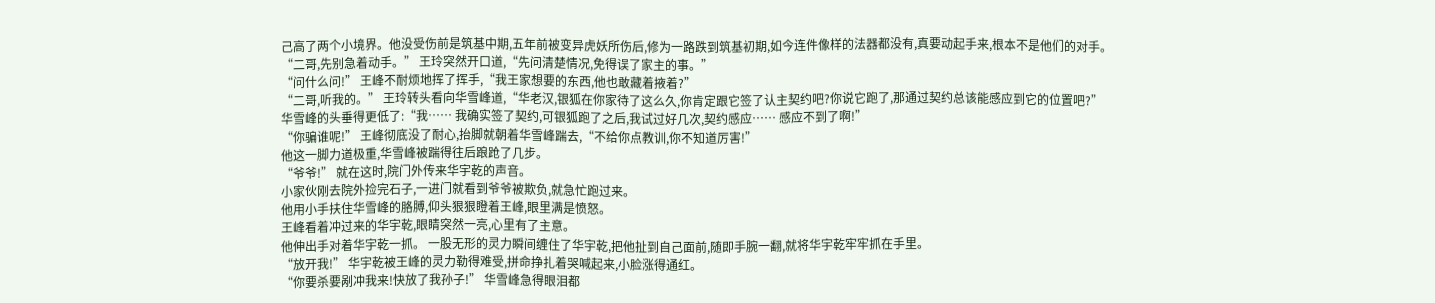己高了两个小境界。他没受伤前是筑基中期,五年前被变异虎妖所伤后,修为一路跌到筑基初期,如今连件像样的法器都没有,真要动起手来,根本不是他们的对手。
“二哥,先别急着动手。” 王玲突然开口道,“先问清楚情况,免得误了家主的事。”
“问什么问!” 王峰不耐烦地挥了挥手,“我王家想要的东西,他也敢藏着掖着?”
“二哥,听我的。” 王玲转头看向华雪峰道,“华老汉,银狐在你家待了这么久,你肯定跟它签了认主契约吧?你说它跑了,那通过契约总该能感应到它的位置吧?”
华雪峰的头垂得更低了:“我…… 我确实签了契约,可银狐跑了之后,我试过好几次,契约感应…… 感应不到了啊!”
“你骗谁呢!” 王峰彻底没了耐心,抬脚就朝着华雪峰踹去,“不给你点教训,你不知道厉害!”
他这一脚力道极重,华雪峰被踹得往后踉跄了几步。
“爷爷!” 就在这时,院门外传来华宇乾的声音。
小家伙刚去院外捡完石子,一进门就看到爷爷被欺负,就急忙跑过来。
他用小手扶住华雪峰的胳膊,仰头狠狠瞪着王峰,眼里满是愤怒。
王峰看着冲过来的华宇乾,眼睛突然一亮,心里有了主意。
他伸出手对着华宇乾一抓。 一股无形的灵力瞬间缠住了华宇乾,把他扯到自己面前,随即手腕一翻,就将华宇乾牢牢抓在手里。
“放开我!” 华宇乾被王峰的灵力勒得难受,拼命挣扎着哭喊起来,小脸涨得通红。
“你要杀要剐冲我来!快放了我孙子!” 华雪峰急得眼泪都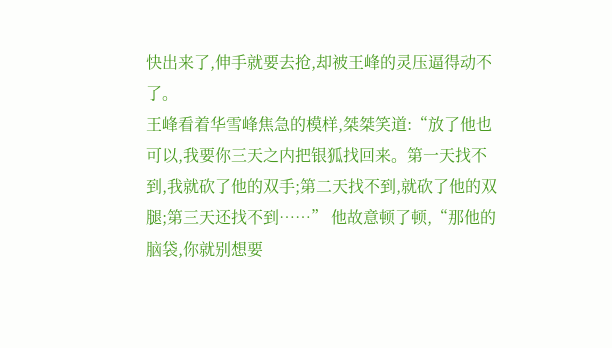快出来了,伸手就要去抢,却被王峰的灵压逼得动不了。
王峰看着华雪峰焦急的模样,桀桀笑道:“放了他也可以,我要你三天之内把银狐找回来。第一天找不到,我就砍了他的双手;第二天找不到,就砍了他的双腿;第三天还找不到……” 他故意顿了顿,“那他的脑袋,你就别想要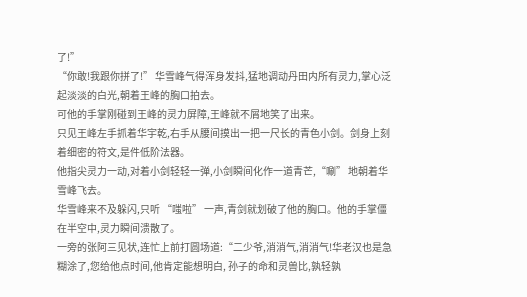了!”
“你敢!我跟你拼了!” 华雪峰气得浑身发抖,猛地调动丹田内所有灵力,掌心泛起淡淡的白光,朝着王峰的胸口拍去。
可他的手掌刚碰到王峰的灵力屏障,王峰就不屑地笑了出来。
只见王峰左手抓着华宇乾,右手从腰间摸出一把一尺长的青色小剑。剑身上刻着细密的符文,是件低阶法器。
他指尖灵力一动,对着小剑轻轻一弹,小剑瞬间化作一道青芒,“唰” 地朝着华雪峰飞去。
华雪峰来不及躲闪,只听 “嗤啦” 一声,青剑就划破了他的胸口。他的手掌僵在半空中,灵力瞬间溃散了。
一旁的张阿三见状,连忙上前打圆场道:“二少爷,消消气,消消气!华老汉也是急糊涂了,您给他点时间,他肯定能想明白, 孙子的命和灵兽比,孰轻孰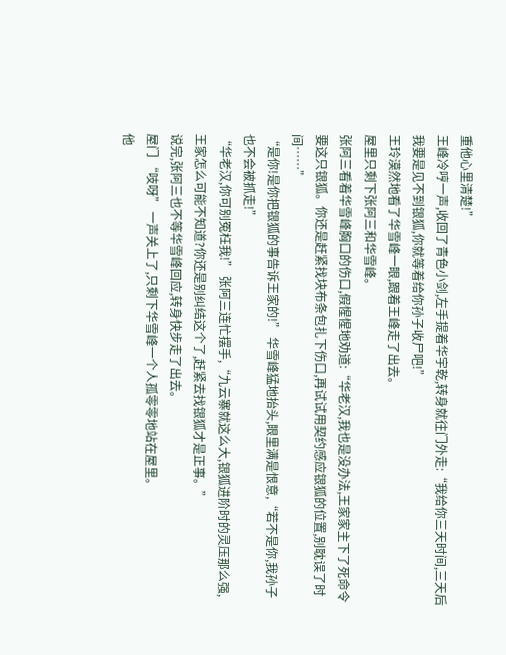重他心里清楚!”
王峰冷哼一声,收回了青色小剑,左手提着华宇乾,转身就往门外走:“我给你三天时间,三天后我要是见不到银狐,你就等着给你孙子收尸吧!”
王玲漠然地看了华雪峰一眼,跟着王峰走了出去。
屋里只剩下张阿三和华雪峰。
张阿三看着华雪峰胸口的伤口,假惺惺地劝道:“华老汉,我也是没办法,王家家主下了死命令要这只银狐。你还是赶紧找块布条包扎下伤口,再试试用契约感应银狐的位置,别耽误了时间……”
“是你!是你把银狐的事告诉王家的!” 华雪峰猛地抬头,眼里满是恨意,“若不是你,我孙子也不会被抓走!”
“华老汉,你可别冤枉我!” 张阿三连忙摆手,“九云寨就这么大,银狐进阶时的灵压那么强,王家怎么可能不知道?你还是别纠结这个了,赶紧去找银狐才是正事。”
说完,张阿三也不等华雪峰回应,转身快步走了出去。
屋门 “吱呀” 一声关上了,只剩下华雪峰一个人孤零零地站在屋里。
他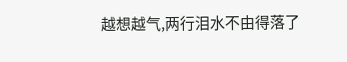越想越气,两行泪水不由得落了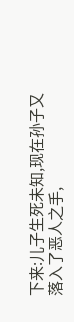下来:儿子生死未知,现在孙子又落入了恶人之手,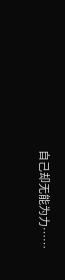自己却无能为力……